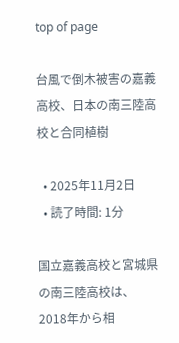top of page

台風で倒木被害の嘉義高校、日本の南三陸高校と合同植樹

  • 2025年11月2日
  • 読了時間: 1分

国立嘉義高校と宮城県の南三陸高校は、2018年から相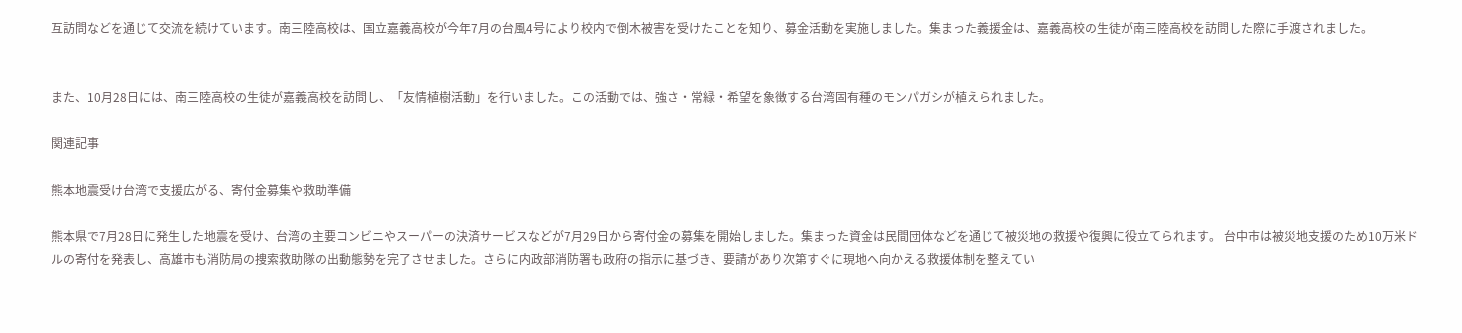互訪問などを通じて交流を続けています。南三陸高校は、国立嘉義高校が今年7月の台風4号により校内で倒木被害を受けたことを知り、募金活動を実施しました。集まった義援金は、嘉義高校の生徒が南三陸高校を訪問した際に手渡されました。


また、10月28日には、南三陸高校の生徒が嘉義高校を訪問し、「友情植樹活動」を行いました。この活動では、強さ・常緑・希望を象徴する台湾固有種のモンパガシが植えられました。

関連記事

熊本地震受け台湾で支援広がる、寄付金募集や救助準備

熊本県で7月28日に発生した地震を受け、台湾の主要コンビニやスーパーの決済サービスなどが7月29日から寄付金の募集を開始しました。集まった資金は民間団体などを通じて被災地の救援や復興に役立てられます。 台中市は被災地支援のため10万米ドルの寄付を発表し、高雄市も消防局の捜索救助隊の出動態勢を完了させました。さらに内政部消防署も政府の指示に基づき、要請があり次第すぐに現地へ向かえる救援体制を整えてい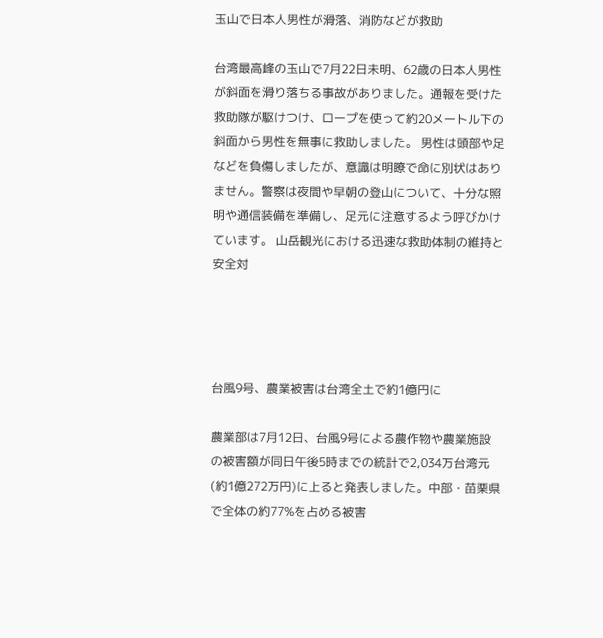玉山で日本人男性が滑落、消防などが救助

台湾最高峰の玉山で7月22日未明、62歳の日本人男性が斜面を滑り落ちる事故がありました。通報を受けた救助隊が駆けつけ、ロープを使って約20メートル下の斜面から男性を無事に救助しました。 男性は頭部や足などを負傷しましたが、意識は明瞭で命に別状はありません。警察は夜間や早朝の登山について、十分な照明や通信装備を準備し、足元に注意するよう呼びかけています。 山岳観光における迅速な救助体制の維持と安全対




台風9号、農業被害は台湾全土で約1億円に

農業部は7月12日、台風9号による農作物や農業施設の被害額が同日午後5時までの統計で2,034万台湾元(約1億272万円)に上ると発表しました。中部・苗栗県で全体の約77%を占める被害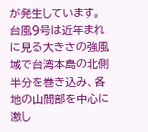が発生しています。 台風9号は近年まれに見る大きさの強風域で台湾本島の北側半分を巻き込み、各地の山間部を中心に激し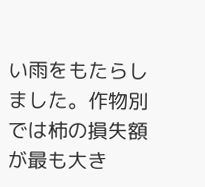い雨をもたらしました。作物別では柿の損失額が最も大き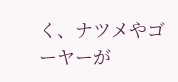く、ナツメやゴーヤーが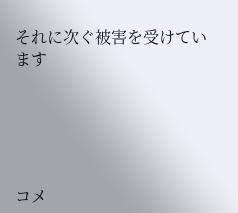それに次ぐ被害を受けています





コメ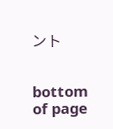ント


bottom of page